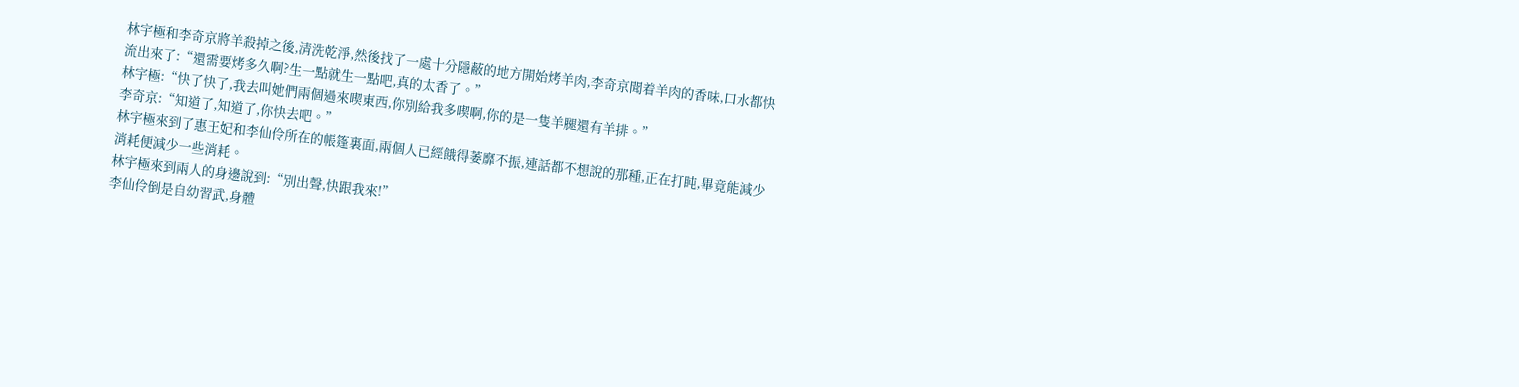林宇極和李奇京將羊殺掉之後,清洗乾淨,然後找了一處十分隱蔽的地方開始烤羊肉,李奇京聞着羊肉的香味,口水都快流出來了:“還需要烤多久啊?生一點就生一點吧,真的太香了。”
林宇極:“快了快了,我去叫她們兩個過來喫東西,你別給我多喫啊,你的是一隻羊腿還有羊排。”
李奇京:“知道了,知道了,你快去吧。”
林宇極來到了惠王妃和李仙伶所在的帳篷裏面,兩個人已經餓得萎靡不振,連話都不想說的那種,正在打盹,畢竟能減少消耗便減少一些消耗。
林宇極來到兩人的身邊說到:“別出聲,快跟我來!”
李仙伶倒是自幼習武,身體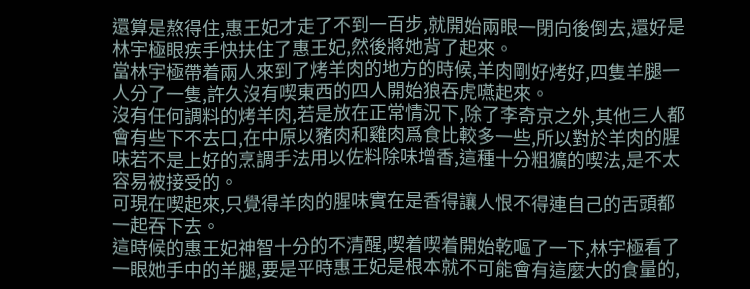還算是熬得住,惠王妃才走了不到一百步,就開始兩眼一閉向後倒去,還好是林宇極眼疾手快扶住了惠王妃,然後將她背了起來。
當林宇極帶着兩人來到了烤羊肉的地方的時候,羊肉剛好烤好,四隻羊腿一人分了一隻,許久沒有喫東西的四人開始狼吞虎嚥起來。
沒有任何調料的烤羊肉,若是放在正常情況下,除了李奇京之外,其他三人都會有些下不去口,在中原以豬肉和雞肉爲食比較多一些,所以對於羊肉的腥味若不是上好的烹調手法用以佐料除味增香,這種十分粗獷的喫法,是不太容易被接受的。
可現在喫起來,只覺得羊肉的腥味實在是香得讓人恨不得連自己的舌頭都一起吞下去。
這時候的惠王妃神智十分的不清醒,喫着喫着開始乾嘔了一下,林宇極看了一眼她手中的羊腿,要是平時惠王妃是根本就不可能會有這麼大的食量的,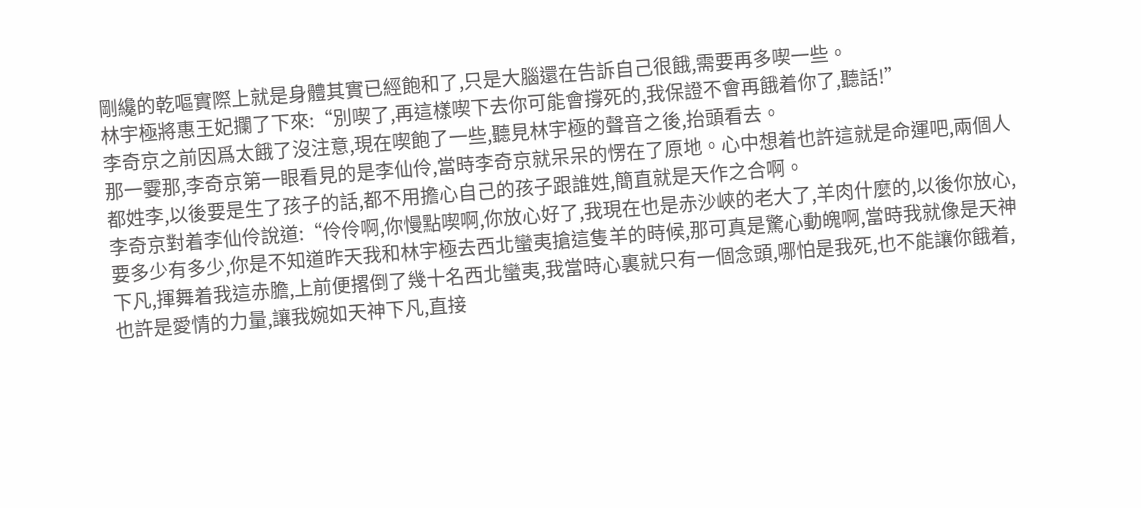剛纔的乾嘔實際上就是身體其實已經飽和了,只是大腦還在告訴自己很餓,需要再多喫一些。
林宇極將惠王妃攔了下來:“別喫了,再這樣喫下去你可能會撐死的,我保證不會再餓着你了,聽話!”
李奇京之前因爲太餓了沒注意,現在喫飽了一些,聽見林宇極的聲音之後,抬頭看去。
那一霎那,李奇京第一眼看見的是李仙伶,當時李奇京就呆呆的愣在了原地。心中想着也許這就是命運吧,兩個人都姓李,以後要是生了孩子的話,都不用擔心自己的孩子跟誰姓,簡直就是天作之合啊。
李奇京對着李仙伶說道:“伶伶啊,你慢點喫啊,你放心好了,我現在也是赤沙峽的老大了,羊肉什麼的,以後你放心,要多少有多少,你是不知道昨天我和林宇極去西北蠻夷搶這隻羊的時候,那可真是驚心動魄啊,當時我就像是天神下凡,揮舞着我這赤膽,上前便撂倒了幾十名西北蠻夷,我當時心裏就只有一個念頭,哪怕是我死,也不能讓你餓着,也許是愛情的力量,讓我婉如天神下凡,直接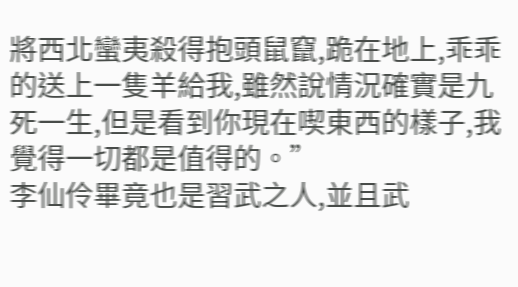將西北蠻夷殺得抱頭鼠竄,跪在地上,乖乖的送上一隻羊給我,雖然說情況確實是九死一生,但是看到你現在喫東西的樣子,我覺得一切都是值得的。”
李仙伶畢竟也是習武之人,並且武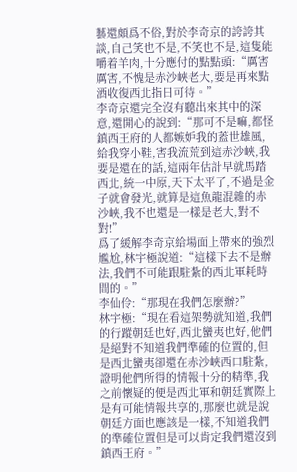藝還頗爲不俗,對於李奇京的誇誇其談,自己笑也不是,不笑也不是,這隻能嚼着羊肉,十分應付的點點頭:“厲害厲害,不愧是赤沙峽老大,要是再來點酒收復西北指日可待。”
李奇京還完全沒有聽出來其中的深意,還開心的說到:“那可不是嘛,都怪鎮西王府的人都嫉妒我的蓋世雄風,給我穿小鞋,害我流荒到這赤沙峽,我要是還在的話,這兩年估計早就馬踏西北,統一中原,天下太平了,不過是金子就會發光,就算是這魚龍混雜的赤沙峽,我不也還是一樣是老大,對不對!”
爲了緩解李奇京給場面上帶來的強烈尷尬,林宇極說道:“這樣下去不是辦法,我們不可能跟駐紮的西北軍耗時間的。”
李仙伶:“那現在我們怎麼辦?”
林宇極:“現在看這架勢就知道,我們的行蹤朝廷也好,西北蠻夷也好,他們是絕對不知道我們準確的位置的,但是西北蠻夷卻還在赤沙峽西口駐紮,證明他們所得的情報十分的精準,我之前懷疑的便是西北軍和朝廷實際上是有可能情報共享的,那麼也就是說朝廷方面也應該是一樣,不知道我們的準確位置但是可以肯定我們還沒到鎮西王府。”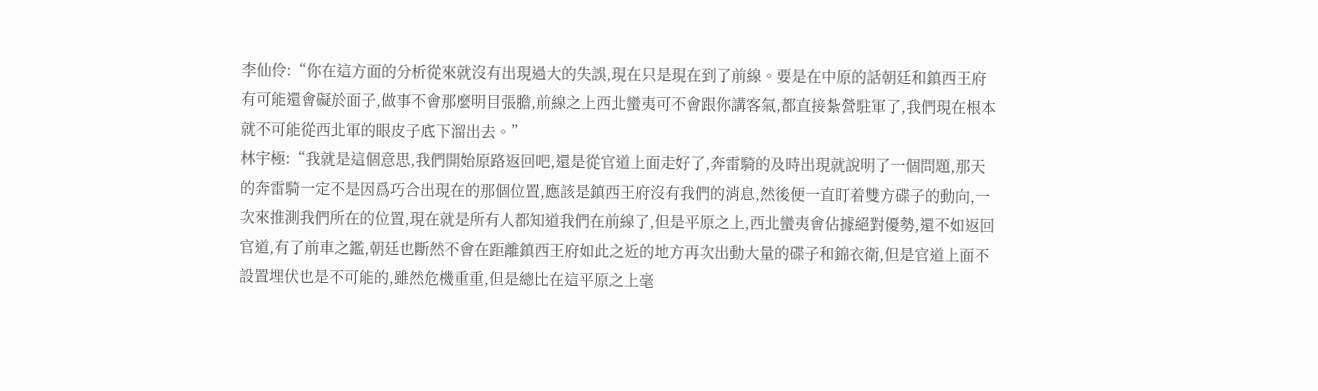李仙伶:“你在這方面的分析從來就沒有出現過大的失誤,現在只是現在到了前線。要是在中原的話朝廷和鎮西王府有可能還會礙於面子,做事不會那麼明目張膽,前線之上西北蠻夷可不會跟你講客氣,都直接紮營駐軍了,我們現在根本就不可能從西北軍的眼皮子底下溜出去。”
林宇極:“我就是這個意思,我們開始原路返回吧,還是從官道上面走好了,奔雷騎的及時出現就說明了一個問題,那天的奔雷騎一定不是因爲巧合出現在的那個位置,應該是鎮西王府沒有我們的消息,然後便一直盯着雙方碟子的動向,一次來推測我們所在的位置,現在就是所有人都知道我們在前線了,但是平原之上,西北蠻夷會佔據絕對優勢,還不如返回官道,有了前車之鑑,朝廷也斷然不會在距離鎮西王府如此之近的地方再次出動大量的碟子和錦衣衛,但是官道上面不設置埋伏也是不可能的,雖然危機重重,但是總比在這平原之上毫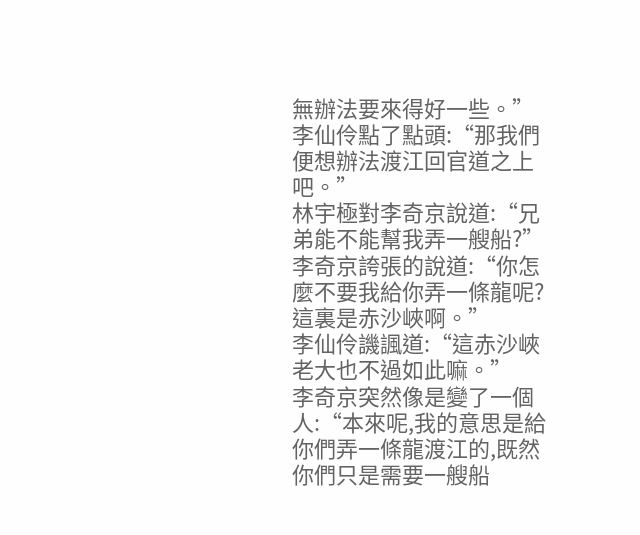無辦法要來得好一些。”
李仙伶點了點頭:“那我們便想辦法渡江回官道之上吧。”
林宇極對李奇京說道:“兄弟能不能幫我弄一艘船?”
李奇京誇張的說道:“你怎麼不要我給你弄一條龍呢?這裏是赤沙峽啊。”
李仙伶譏諷道:“這赤沙峽老大也不過如此嘛。”
李奇京突然像是變了一個人:“本來呢,我的意思是給你們弄一條龍渡江的,既然你們只是需要一艘船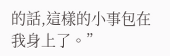的話,這樣的小事包在我身上了。”